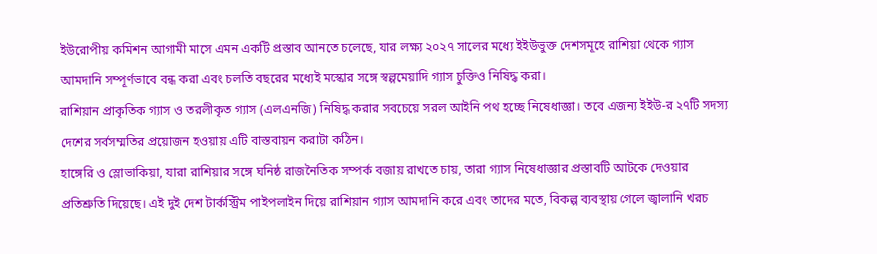ইউরোপীয় কমিশন আগামী মাসে এমন একটি প্রস্তাব আনতে চলেছে, যার লক্ষ্য ২০২৭ সালের মধ্যে ইইউভুক্ত দেশসমূহে রাশিয়া থেকে গ্যাস আমদানি সম্পূর্ণভাবে বন্ধ করা এবং চলতি বছরের মধ্যেই মস্কোর সঙ্গে স্বল্পমেয়াদি গ্যাস চুক্তিও নিষিদ্ধ করা।
রাশিয়ান প্রাকৃতিক গ্যাস ও তরলীকৃত গ্যাস (এলএনজি) নিষিদ্ধ করার সবচেয়ে সরল আইনি পথ হচ্ছে নিষেধাজ্ঞা। তবে এজন্য ইইউ-র ২৭টি সদস্য দেশের সর্বসম্মতির প্রয়োজন হওয়ায় এটি বাস্তবায়ন করাটা কঠিন।
হাঙ্গেরি ও স্লোভাকিয়া, যারা রাশিয়ার সঙ্গে ঘনিষ্ঠ রাজনৈতিক সম্পর্ক বজায় রাখতে চায়, তারা গ্যাস নিষেধাজ্ঞার প্রস্তাবটি আটকে দেওয়ার প্রতিশ্রুতি দিয়েছে। এই দুই দেশ টার্কস্ট্রিম পাইপলাইন দিয়ে রাশিয়ান গ্যাস আমদানি করে এবং তাদের মতে, বিকল্প ব্যবস্থায় গেলে জ্বালানি খরচ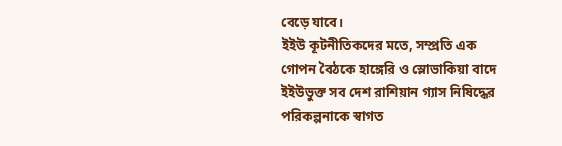বেড়ে যাবে।
ইইউ কূটনীতিকদের মতে, সম্প্রতি এক গোপন বৈঠকে হাঙ্গেরি ও স্লোভাকিয়া বাদে ইইউভুক্ত সব দেশ রাশিয়ান গ্যাস নিষিদ্ধের পরিকল্পনাকে স্বাগত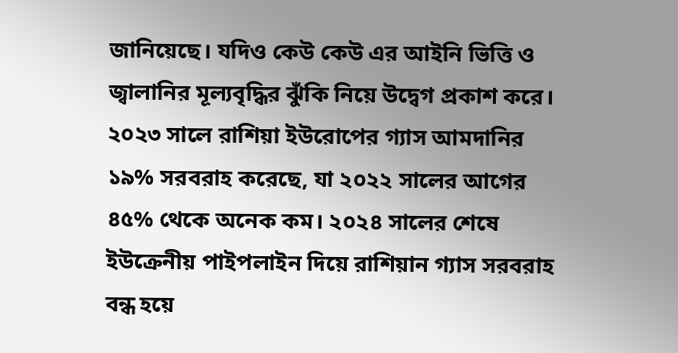জানিয়েছে। যদিও কেউ কেউ এর আইনি ভিত্তি ও জ্বালানির মূল্যবৃদ্ধির ঝুঁকি নিয়ে উদ্বেগ প্রকাশ করে।
২০২৩ সালে রাশিয়া ইউরোপের গ্যাস আমদানির ১৯% সরবরাহ করেছে, যা ২০২২ সালের আগের ৪৫% থেকে অনেক কম। ২০২৪ সালের শেষে ইউক্রেনীয় পাইপলাইন দিয়ে রাশিয়ান গ্যাস সরবরাহ বন্ধ হয়ে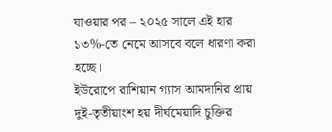যাওয়ার পর – ২০২৫ সালে এই হার ১৩%-তে নেমে আসবে বলে ধারণা করা হচ্ছে।
ইউরোপে রাশিয়ান গ্যাস আমদানির প্রায় দুই-তৃতীয়াংশ হয় দীর্ঘমেয়াদি চুক্তির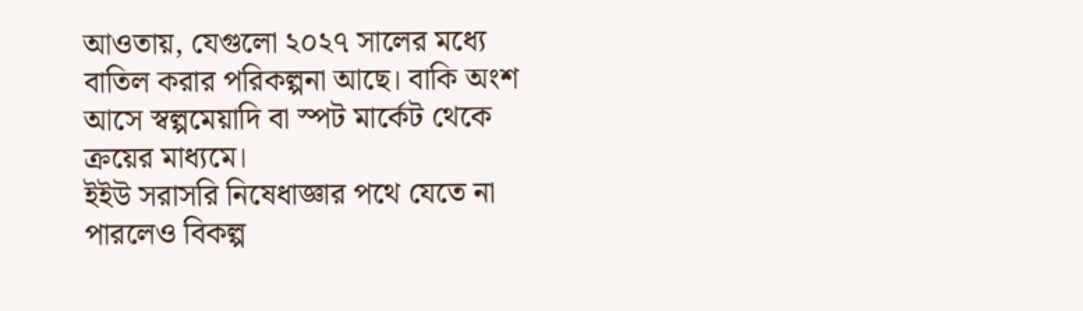আওতায়, যেগুলো ২০২৭ সালের মধ্যে বাতিল করার পরিকল্পনা আছে। বাকি অংশ আসে স্বল্পমেয়াদি বা স্পট মার্কেট থেকে ক্রয়ের মাধ্যমে।
ইইউ সরাসরি নিষেধাজ্ঞার পথে যেতে না পারলেও বিকল্প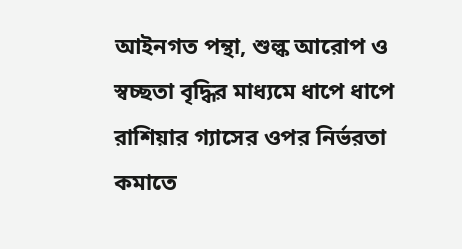আইনগত পন্থা, শুল্ক আরোপ ও স্বচ্ছতা বৃদ্ধির মাধ্যমে ধাপে ধাপে রাশিয়ার গ্যাসের ওপর নির্ভরতা কমাতে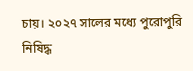চায়। ২০২৭ সালের মধ্যে পুরোপুরি নিষিদ্ধ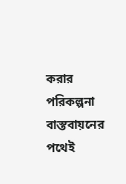করার পরিকল্পনা বাস্তবায়নের পথেই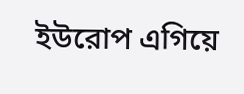ইউরোপ এগিয়ে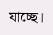যাচ্ছে।